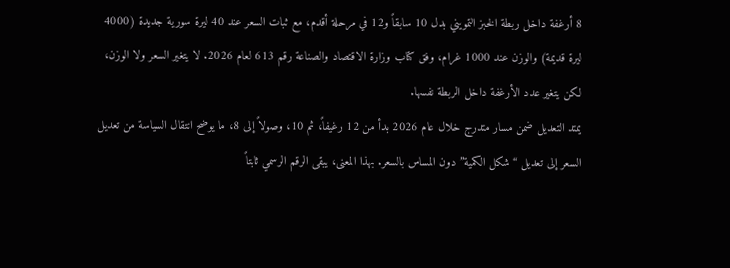8 أرغفة داخل ربطة الخبز التمويني بدل 10 سابقاً و12 في مرحلة أقدم، مع ثبات السعر عند 40 ليرة سورية جديدة (4000 ليرة قديمة) والوزن عند 1000 غرام، وفق كتاب وزارة الاقتصاد والصناعة رقم 613 لعام 2026. لا يتغير السعر ولا الوزن، لكن يتغير عدد الأرغفة داخل الربطة نفسها.
يمتد التعديل ضمن مسار متدرج خلال عام 2026 بدأ من 12 رغيفاً، ثم 10، وصولاً إلى 8، ما يوضح انتقال السياسة من تعديل السعر إلى تعديل “شكل الكمية” دون المساس بالسعر. بهذا المعنى، يبقى الرقم الرسمي ثابتاً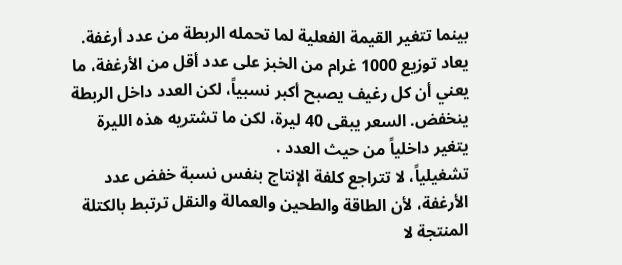بينما تتغير القيمة الفعلية لما تحمله الربطة من عدد أرغفة.
يعاد توزيع 1000 غرام من الخبز على عدد أقل من الأرغفة، ما يعني أن كل رغيف يصبح أكبر نسبياً، لكن العدد داخل الربطة ينخفض. السعر يبقى 40 ليرة، لكن ما تشتريه هذه الليرة يتغير داخلياً من حيث العدد .
تشغيلياً، لا تتراجع كلفة الإنتاج بنفس نسبة خفض عدد الأرغفة، لأن الطاقة والطحين والعمالة والنقل ترتبط بالكتلة المنتجة لا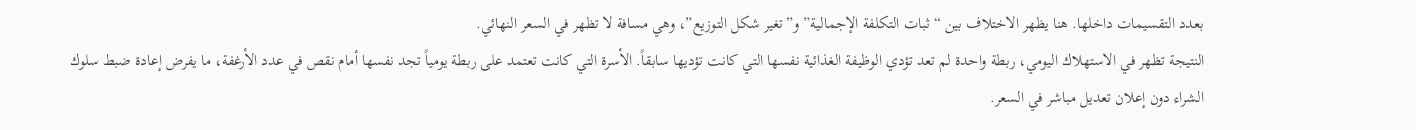بعدد التقسيمات داخلها. هنا يظهر الاختلاف بين “ثبات التكلفة الإجمالية” و”تغير شكل التوزيع”، وهي مسافة لا تظهر في السعر النهائي.
النتيجة تظهر في الاستهلاك اليومي، ربطة واحدة لم تعد تؤدي الوظيفة الغذائية نفسها التي كانت تؤديها سابقاً. الأسرة التي كانت تعتمد على ربطة يومياً تجد نفسها أمام نقص في عدد الأرغفة، ما يفرض إعادة ضبط سلوك الشراء دون إعلان تعديل مباشر في السعر.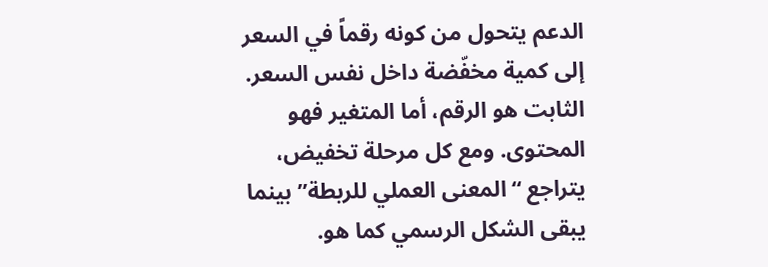الدعم يتحول من كونه رقماً في السعر إلى كمية مخفّضة داخل نفس السعر. الثابت هو الرقم، أما المتغير فهو المحتوى. ومع كل مرحلة تخفيض، يتراجع “المعنى العملي للربطة” بينما يبقى الشكل الرسمي كما هو.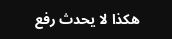هكذا لا يحدث رفع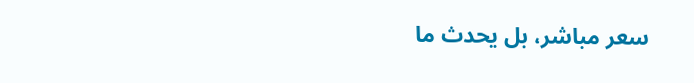سعر مباشر، بل يحدث ما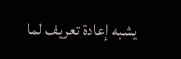يشبه إعادة تعريف لما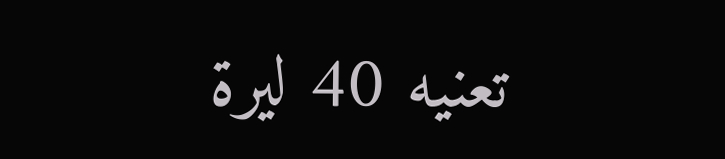تعنيه 40 ليرة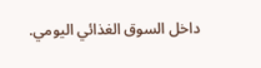داخل السوق الغذائي اليومي.